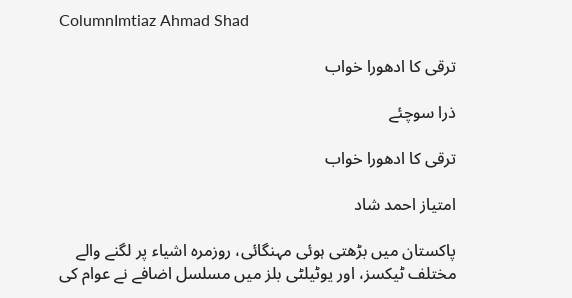ColumnImtiaz Ahmad Shad

ترقی کا ادھورا خواب

ذرا سوچئے

ترقی کا ادھورا خواب

امتیاز احمد شاد

پاکستان میں بڑھتی ہوئی مہنگائی، روزمرہ اشیاء پر لگنے والے مختلف ٹیکسز، اور یوٹیلٹی بلز میں مسلسل اضافے نے عوام کی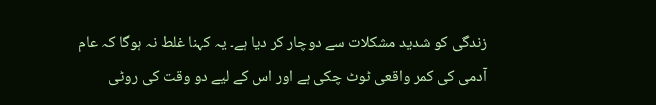زندگی کو شدید مشکلات سے دوچار کر دیا ہے۔ یہ کہنا غلط نہ ہوگا کہ عام آدمی کی کمر واقعی ٹوٹ چکی ہے اور اس کے لیے دو وقت کی روٹی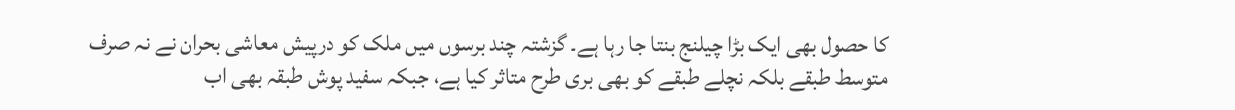کا حصول بھی ایک بڑا چیلنج بنتا جا رہا ہے۔ گزشتہ چند برسوں میں ملک کو درپیش معاشی بحران نے نہ صرف متوسط طبقے بلکہ نچلے طبقے کو بھی بری طرح متاثر کیا ہے، جبکہ سفید پوش طبقہ بھی اب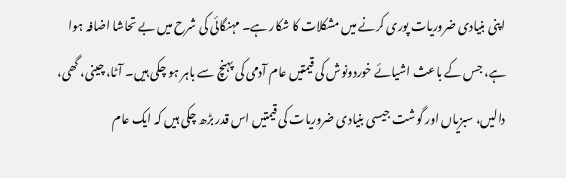اپنی بنیادی ضروریات پوری کرنے میں مشکلات کا شکار ہے۔ مہنگائی کی شرح میں بے تحاشا اضافہ ہوا ہے، جس کے باعث اشیائے خوردونوش کی قیمتیں عام آدمی کی پہنچ سے باہر ہو چکی ہیں۔ آٹا، چینی، گھی، دالیں، سبزیاں اور گوشت جیسی بنیادی ضروریات کی قیمتیں اس قدر بڑھ چکی ہیں کہ ایک عام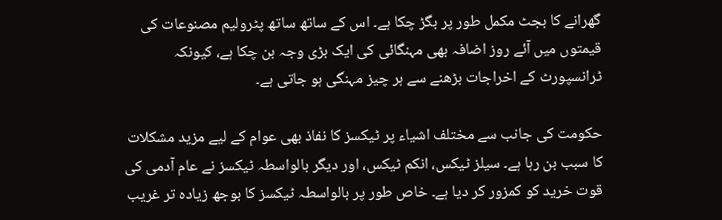گھرانے کا بجٹ مکمل طور پر بگڑ چکا ہے۔ اس کے ساتھ ساتھ پٹرولیم مصنوعات کی قیمتوں میں آئے روز اضافہ بھی مہنگائی کی ایک بڑی وجہ بن چکا ہے، کیونکہ ٹرانسپورٹ کے اخراجات بڑھنے سے ہر چیز مہنگی ہو جاتی ہے۔

حکومت کی جانب سے مختلف اشیاء پر ٹیکسز کا نفاذ بھی عوام کے لیے مزید مشکلات کا سبب بن رہا ہے۔ سیلز ٹیکس، انکم ٹیکس، اور دیگر بالواسطہ ٹیکسز نے عام آدمی کی قوت خرید کو کمزور کر دیا ہے۔ خاص طور پر بالواسطہ ٹیکسز کا بوجھ زیادہ تر غریب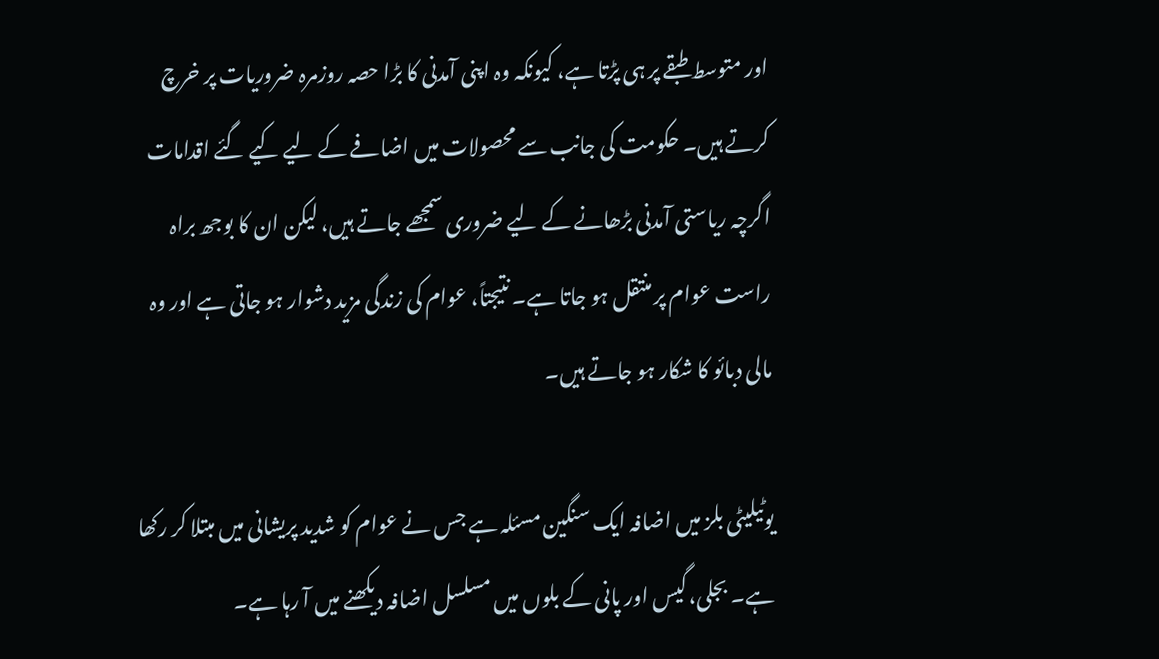اور متوسط طبقے پر ہی پڑتا ہے، کیونکہ وہ اپنی آمدنی کا بڑا حصہ روزمرہ ضروریات پر خرچ کرتے ہیں۔ حکومت کی جانب سے محصولات میں اضافے کے لیے کیے گئے اقدامات اگرچہ ریاستی آمدنی بڑھانے کے لیے ضروری سمجھے جاتے ہیں، لیکن ان کا بوجھ براہ راست عوام پر منتقل ہو جاتا ہے۔ نتیجتاً، عوام کی زندگی مزید دشوار ہو جاتی ہے اور وہ مالی دبائو کا شکار ہو جاتے ہیں۔

یوٹیلیٹی بلز میں اضافہ ایک سنگین مسئلہ ہے جس نے عوام کو شدید پریشانی میں مبتلا کر رکھا ہے۔ بجلی، گیس اور پانی کے بلوں میں مسلسل اضافہ دیکھنے میں آ رہا ہے۔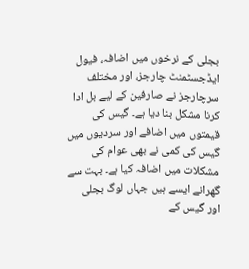بجلی کے نرخوں میں اضافہ، فیول ایڈجسٹمنٹ چارجز، اور مختلف سرچارجز نے صارفین کے لیے بل ادا کرنا مشکل بنا دیا ہے۔ گیس کی قیمتوں میں اضافے اور سردیوں میں گیس کی کمی نے بھی عوام کی مشکلات میں اضافہ کیا ہے۔ بہت سے گھرانے ایسے ہیں جہاں لوگ بجلی اور گیس کے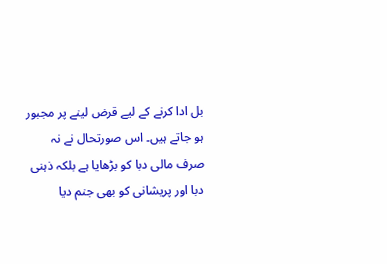بل ادا کرنے کے لیے قرض لینے پر مجبور ہو جاتے ہیں۔ اس صورتحال نے نہ صرف مالی دبا کو بڑھایا ہے بلکہ ذہنی دبا اور پریشانی کو بھی جنم دیا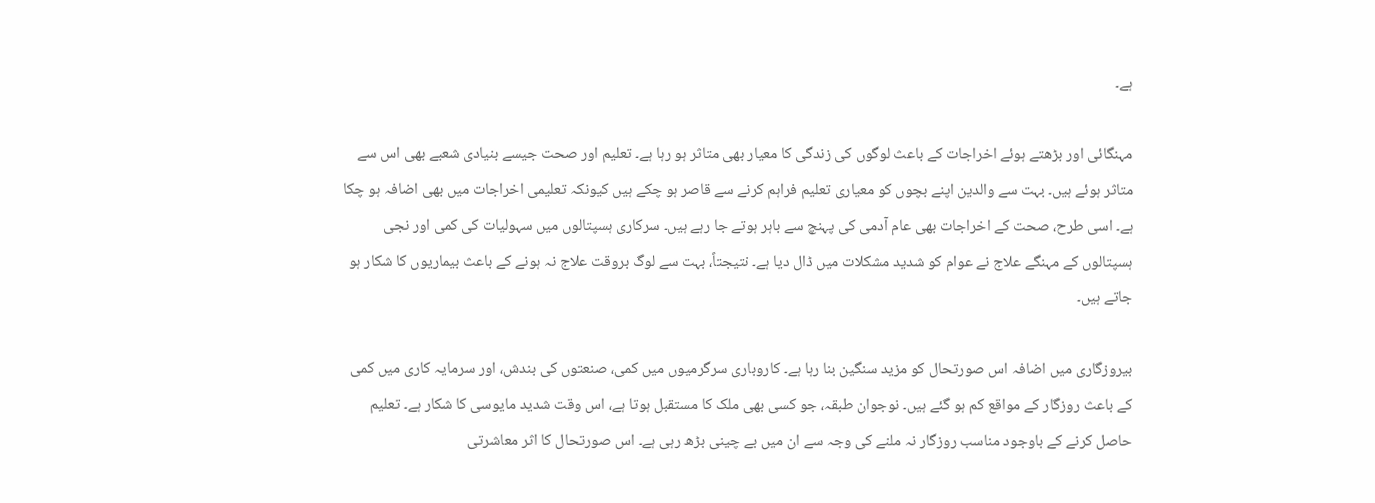ہے۔

مہنگائی اور بڑھتے ہوئے اخراجات کے باعث لوگوں کی زندگی کا معیار بھی متاثر ہو رہا ہے۔ تعلیم اور صحت جیسے بنیادی شعبے بھی اس سے متاثر ہوئے ہیں۔ بہت سے والدین اپنے بچوں کو معیاری تعلیم فراہم کرنے سے قاصر ہو چکے ہیں کیونکہ تعلیمی اخراجات میں بھی اضافہ ہو چکا ہے۔ اسی طرح، صحت کے اخراجات بھی عام آدمی کی پہنچ سے باہر ہوتے جا رہے ہیں۔ سرکاری ہسپتالوں میں سہولیات کی کمی اور نجی ہسپتالوں کے مہنگے علاج نے عوام کو شدید مشکلات میں ڈال دیا ہے۔ نتیجتاً، بہت سے لوگ بروقت علاج نہ ہونے کے باعث بیماریوں کا شکار ہو جاتے ہیں۔

بیروزگاری میں اضافہ اس صورتحال کو مزید سنگین بنا رہا ہے۔ کاروباری سرگرمیوں میں کمی، صنعتوں کی بندش، اور سرمایہ کاری میں کمی کے باعث روزگار کے مواقع کم ہو گئے ہیں۔ نوجوان طبقہ، جو کسی بھی ملک کا مستقبل ہوتا ہے، اس وقت شدید مایوسی کا شکار ہے۔ تعلیم حاصل کرنے کے باوجود مناسب روزگار نہ ملنے کی وجہ سے ان میں بے چینی بڑھ رہی ہے۔ اس صورتحال کا اثر معاشرتی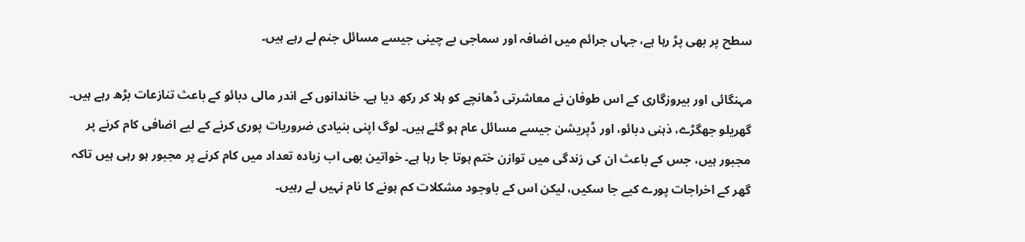سطح پر بھی پڑ رہا ہے، جہاں جرائم میں اضافہ اور سماجی بے چینی جیسے مسائل جنم لے رہے ہیں۔

مہنگائی اور بیروزگاری کے اس طوفان نے معاشرتی ڈھانچے کو ہلا کر رکھ دیا ہے۔ خاندانوں کے اندر مالی دبائو کے باعث تنازعات بڑھ رہے ہیں۔ گھریلو جھگڑے، ذہنی دبائو، اور ڈپریشن جیسے مسائل عام ہو گئے ہیں۔ لوگ اپنی بنیادی ضروریات پوری کرنے کے لیے اضافی کام کرنے پر مجبور ہیں، جس کے باعث ان کی زندگی میں توازن ختم ہوتا جا رہا ہے۔ خواتین بھی اب زیادہ تعداد میں کام کرنے پر مجبور ہو رہی ہیں تاکہ گھر کے اخراجات پورے کیے جا سکیں، لیکن اس کے باوجود مشکلات کم ہونے کا نام نہیں لے رہیں۔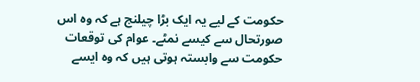حکومت کے لیے یہ ایک بڑا چیلنج ہے کہ وہ اس صورتحال سے کیسے نمٹے۔ عوام کی توقعات حکومت سے وابستہ ہوتی ہیں کہ وہ ایسے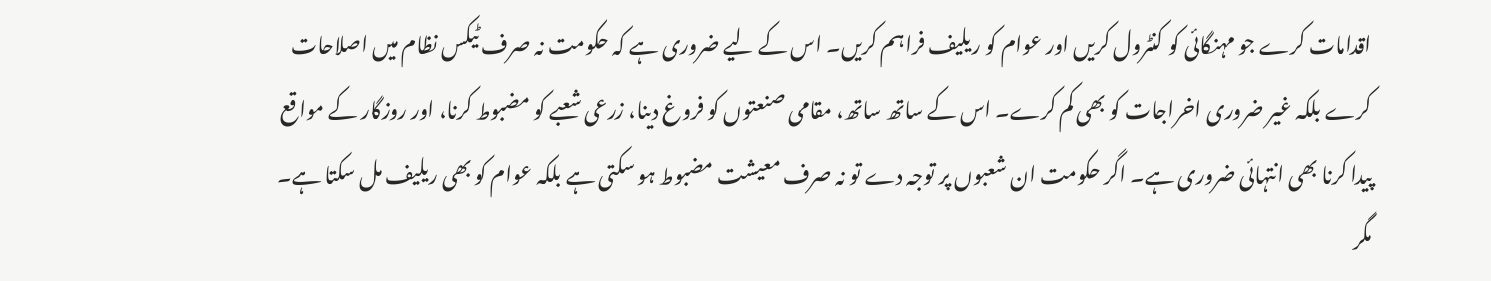اقدامات کرے جو مہنگائی کو کنٹرول کریں اور عوام کو ریلیف فراہم کریں۔ اس کے لیے ضروری ہے کہ حکومت نہ صرف ٹیکس نظام میں اصلاحات کرے بلکہ غیر ضروری اخراجات کو بھی کم کرے۔ اس کے ساتھ ساتھ، مقامی صنعتوں کو فروغ دینا، زرعی شعبے کو مضبوط کرنا، اور روزگار کے مواقع پیدا کرنا بھی انتہائی ضروری ہے۔ اگر حکومت ان شعبوں پر توجہ دے تو نہ صرف معیشت مضبوط ہو سکتی ہے بلکہ عوام کو بھی ریلیف مل سکتا ہے۔ مگر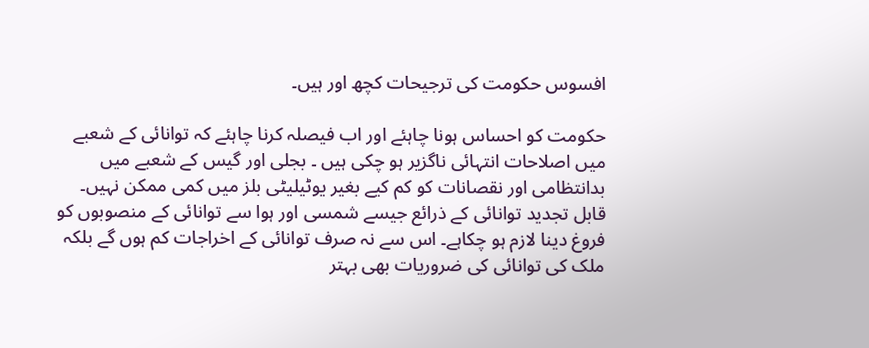افسوس حکومت کی ترجیحات کچھ اور ہیں۔

حکومت کو احساس ہونا چاہئے اور اب فیصلہ کرنا چاہئے کہ توانائی کے شعبے میں اصلاحات انتہائی ناگزیر ہو چکی ہیں ۔ بجلی اور گیس کے شعبے میں بدانتظامی اور نقصانات کو کم کیے بغیر یوٹیلیٹی بلز میں کمی ممکن نہیں۔ قابل تجدید توانائی کے ذرائع جیسے شمسی اور ہوا سے توانائی کے منصوبوں کو فروغ دینا لازم ہو چکاہے۔ اس سے نہ صرف توانائی کے اخراجات کم ہوں گے بلکہ ملک کی توانائی کی ضروریات بھی بہتر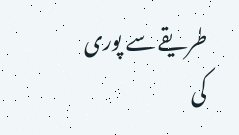طریقے سے پوری کی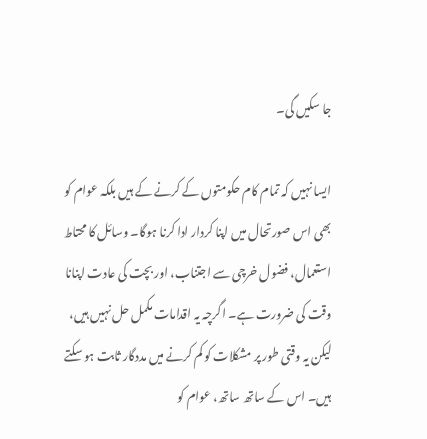جا سکیں گی۔

ایسا نہیں کہ تمام کام حکومتوں کے کرنے کے ہیں بلکہ عوام کو بھی اس صورتحال میں اپنا کردار ادا کرنا ہوگا۔ وسائل کا محتاط استعمال، فضول خرچی سے اجتناب، اور بچت کی عادت اپنانا وقت کی ضرورت ہے۔ اگرچہ یہ اقدامات مکمل حل نہیں ہیں، لیکن یہ وقتی طور پر مشکلات کو کم کرنے میں مددگار ثابت ہو سکتے ہیں۔ اس کے ساتھ ساتھ، عوام کو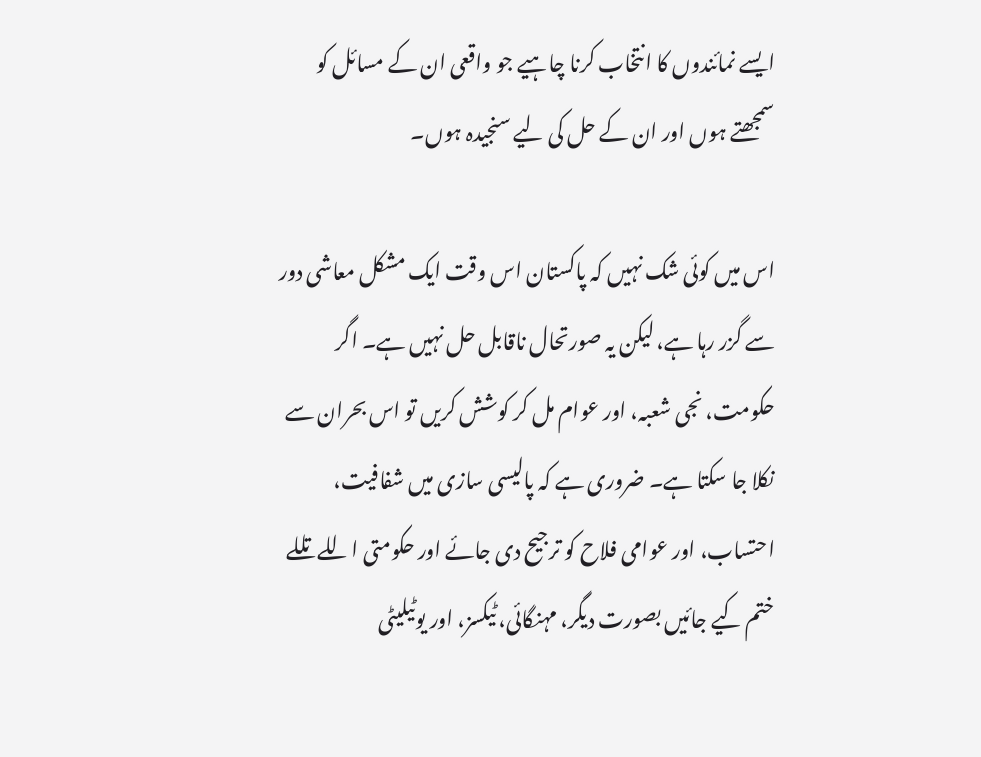ایسے نمائندوں کا انتخاب کرنا چاہیے جو واقعی ان کے مسائل کو سمجھتے ہوں اور ان کے حل کی لیے سنجیدہ ہوں۔

اس میں کوئی شک نہیں کہ پاکستان اس وقت ایک مشکل معاشی دور سے گزر رہا ہے، لیکن یہ صورتحال ناقابل حل نہیں ہے۔ اگر حکومت، نجی شعبہ، اور عوام مل کر کوشش کریں تو اس بحران سے نکلا جا سکتا ہے۔ ضروری ہے کہ پالیسی سازی میں شفافیت، احتساب، اور عوامی فلاح کو ترجیح دی جائے اور حکومتی اللے تللے ختم کیے جائیں بصورت دیگر، مہنگائی، ٹیکسز، اور یوٹیلیٹی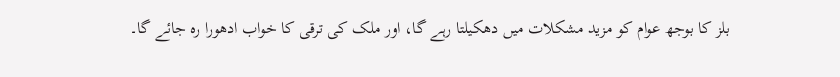بلز کا بوجھ عوام کو مزید مشکلات میں دھکیلتا رہے گا، اور ملک کی ترقی کا خواب ادھورا رہ جائے گا۔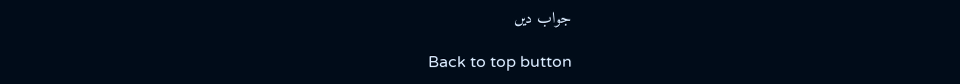جواب دیں

Back to top button